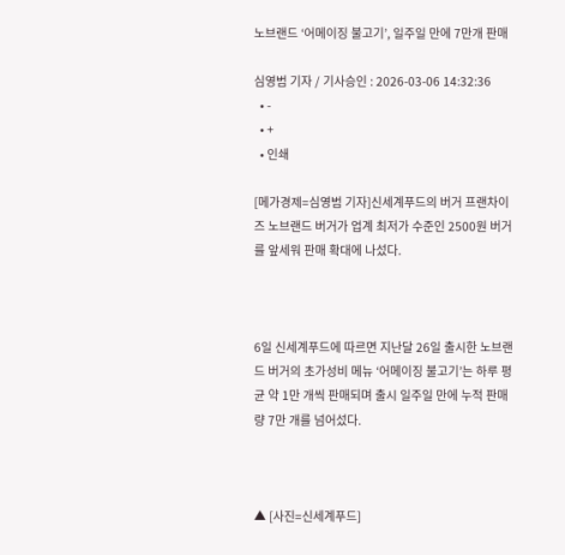노브랜드 ‘어메이징 불고기’, 일주일 만에 7만개 판매

심영범 기자 / 기사승인 : 2026-03-06 14:32:36
  • -
  • +
  • 인쇄

[메가경제=심영범 기자]신세계푸드의 버거 프랜차이즈 노브랜드 버거가 업계 최저가 수준인 2500원 버거를 앞세워 판매 확대에 나섰다.



6일 신세계푸드에 따르면 지난달 26일 출시한 노브랜드 버거의 초가성비 메뉴 ‘어메이징 불고기’는 하루 평균 약 1만 개씩 판매되며 출시 일주일 만에 누적 판매량 7만 개를 넘어섰다.



▲ [사진=신세계푸드]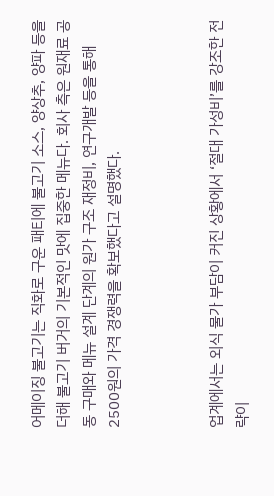어메이징 불고기는 직화로 구운 패티에 불고기 소스, 양상추, 양파 등을 더해 불고기 버거의 기본적인 맛에 집중한 메뉴다. 회사 측은 원재료 공동 구매와 메뉴 설계 단계의 원가 구조 재정비, 연구개발 등을 통해 2500원의 가격 경쟁력을 확보했다고 설명했다.



업계에서는 외식 물가 부담이 커진 상황에서 ‘절대 가성비’를 강조한 전략이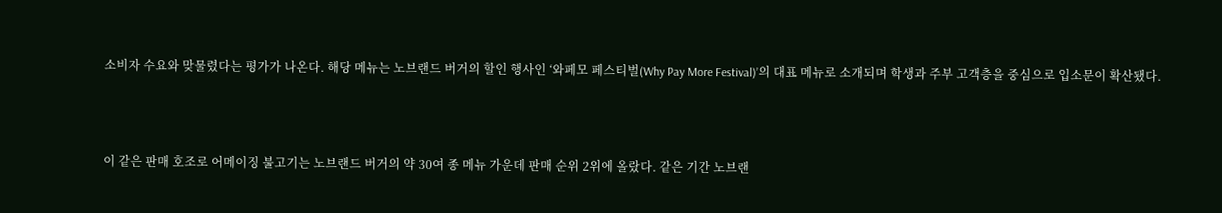소비자 수요와 맞물렸다는 평가가 나온다. 해당 메뉴는 노브랜드 버거의 할인 행사인 ‘와페모 페스티벌(Why Pay More Festival)’의 대표 메뉴로 소개되며 학생과 주부 고객층을 중심으로 입소문이 확산됐다.



이 같은 판매 호조로 어메이징 불고기는 노브랜드 버거의 약 30여 종 메뉴 가운데 판매 순위 2위에 올랐다. 같은 기간 노브랜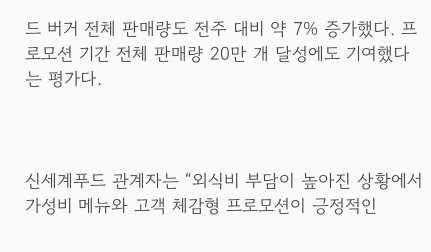드 버거 전체 판매량도 전주 대비 약 7% 증가했다. 프로모션 기간 전체 판매량 20만 개 달성에도 기여했다는 평가다.



신세계푸드 관계자는 “외식비 부담이 높아진 상황에서 가성비 메뉴와 고객 체감형 프로모션이 긍정적인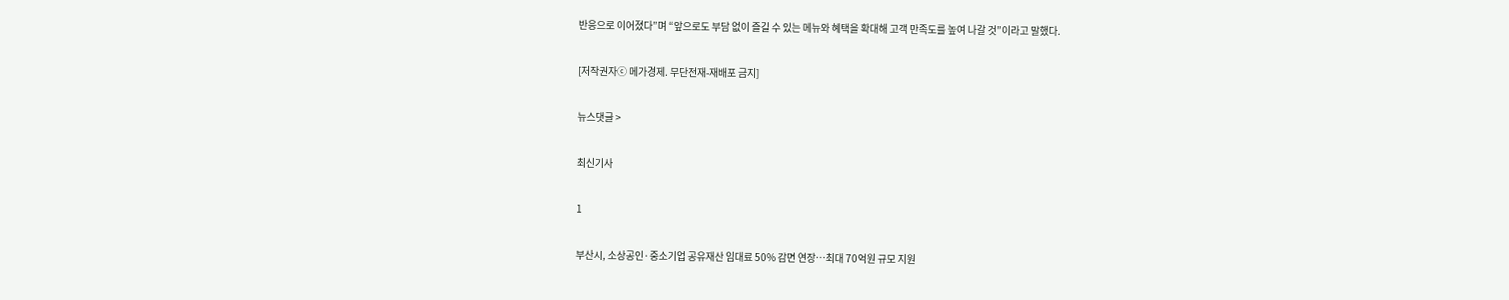반응으로 이어졌다”며 “앞으로도 부담 없이 즐길 수 있는 메뉴와 혜택을 확대해 고객 만족도를 높여 나갈 것”이라고 말했다.

[저작권자ⓒ 메가경제. 무단전재-재배포 금지]

뉴스댓글 >

최신기사

1

부산시, 소상공인·중소기업 공유재산 임대료 50% 감면 연장…최대 70억원 규모 지원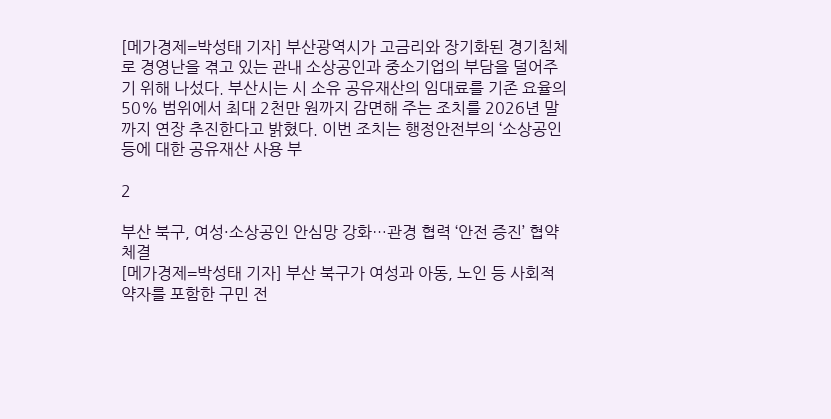[메가경제=박성태 기자] 부산광역시가 고금리와 장기화된 경기침체로 경영난을 겪고 있는 관내 소상공인과 중소기업의 부담을 덜어주기 위해 나섰다. 부산시는 시 소유 공유재산의 임대료를 기존 요율의 50% 범위에서 최대 2천만 원까지 감면해 주는 조치를 2026년 말까지 연장 추진한다고 밝혔다. 이번 조치는 행정안전부의 ‘소상공인 등에 대한 공유재산 사용 부

2

부산 북구, 여성·소상공인 안심망 강화…관경 협력 ‘안전 증진’ 협약 체결
[메가경제=박성태 기자] 부산 북구가 여성과 아동, 노인 등 사회적 약자를 포함한 구민 전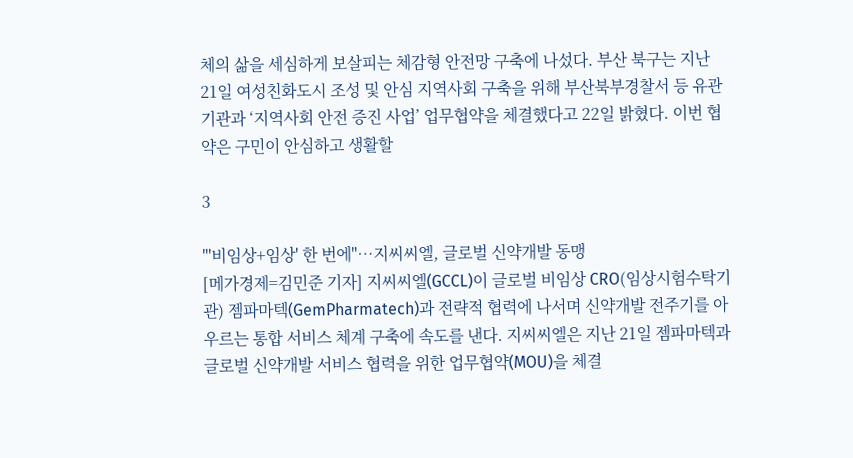체의 삶을 세심하게 보살피는 체감형 안전망 구축에 나섰다. 부산 북구는 지난 21일 여성친화도시 조성 및 안심 지역사회 구축을 위해 부산북부경찰서 등 유관 기관과 ‘지역사회 안전 증진 사업’ 업무협약을 체결했다고 22일 밝혔다. 이번 협약은 구민이 안심하고 생활할

3

"'비임상+임상' 한 번에"…지씨씨엘, 글로벌 신약개발 동맹
[메가경제=김민준 기자] 지씨씨엘(GCCL)이 글로벌 비임상 CRO(임상시험수탁기관) 젬파마텍(GemPharmatech)과 전략적 협력에 나서며 신약개발 전주기를 아우르는 통합 서비스 체계 구축에 속도를 낸다. 지씨씨엘은 지난 21일 젬파마텍과 글로벌 신약개발 서비스 협력을 위한 업무협약(MOU)을 체결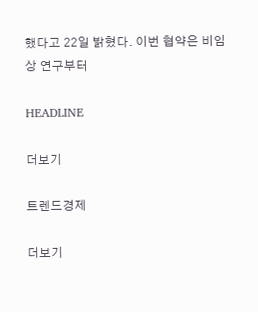했다고 22일 밝혔다. 이번 협약은 비임상 연구부터

HEADLINE

더보기

트렌드경제

더보기